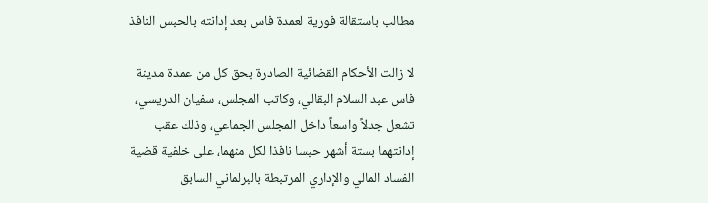مطالب باستقالة فورية لعمدة فاس بعد إدانته بالحبس النافذ

لا زالت الأحكام القضائية الصادرة بحق كل من عمدة مدينة فاس عبد السلام البقالي، وكاتب المجلس، سفيان الدريسي، تشعل جدلاً واسعاً داخل المجلس الجماعي، وذلك عقب إدانتهما بستة أشهر حبسا نافذا لكل منهما، على خلفية قضية الفساد المالي والإداري المرتبطة بالبرلماني السابق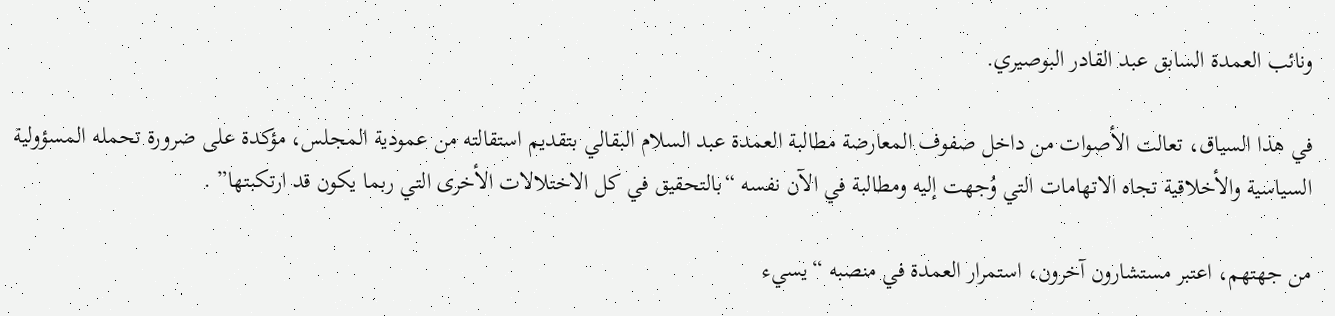ونائب العمدة السابق عبد القادر البوصيري.

في هذا السياق، تعالت الأصوات من داخل صفوف المعارضة مطالبة العمدة عبد السلام البقالي بتقديم استقالته من عمودية المجلس، مؤكدة على ضرورة تحمله المسؤولية السياسية والأخلاقية تجاه الاتهامات التي وُجهت إليه ومطالبة في الآن نفسه “بالتحقيق في كل الاختلالات الأخرى التي ربما يكون قد ارتكبتها” .

من جهتهم، اعتبر مستشارون آخرون، استمرار العمدة في منصبه “يسيء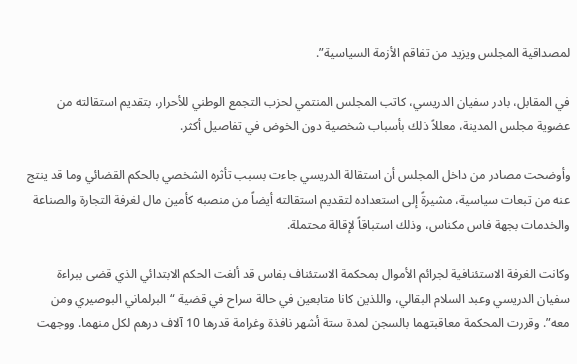لمصداقية المجلس ويزيد من تفاقم الأزمة السياسية”.

في المقابل، بادر سفيان الدريسي، كاتب المجلس المنتمي لحزب التجمع الوطني للأحرار، بتقديم استقالته من عضوية مجلس المدينة، معللاً ذلك بأسباب شخصية دون الخوض في تفاصيل أكثر.

وأوضحت مصادر من داخل المجلس أن استقالة الدريسي جاءت بسبب تأثره الشخصي بالحكم القضائي وما قد ينتج عنه من تبعات سياسية، مشيرةً إلى استعداده لتقديم استقالته أيضاً من منصبه كأمين مال لغرفة التجارة والصناعة والخدمات بجهة فاس مكناس، وذلك استباقاً لإقالة محتملة.

وكانت الغرفة الاستئنافية لجرائم الأموال بمحكمة الاستئناف بفاس قد ألغت الحكم الابتدائي الذي قضى ببراءة سفيان الدريسي وعبد السلام البقالي، واللذين كانا متابعين في حالة سراح في قضية “البرلماني البوصيري ومن معه”. وقررت المحكمة معاقبتهما بالسجن لمدة ستة أشهر نافذة وغرامة قدرها 10 آلاف درهم لكل منهما. ووجهت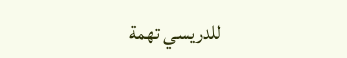للدريسي تهمة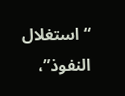“استغلال النفوذ”،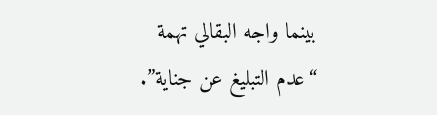بينما واجه البقالي تهمة “عدم التبليغ عن جناية”.